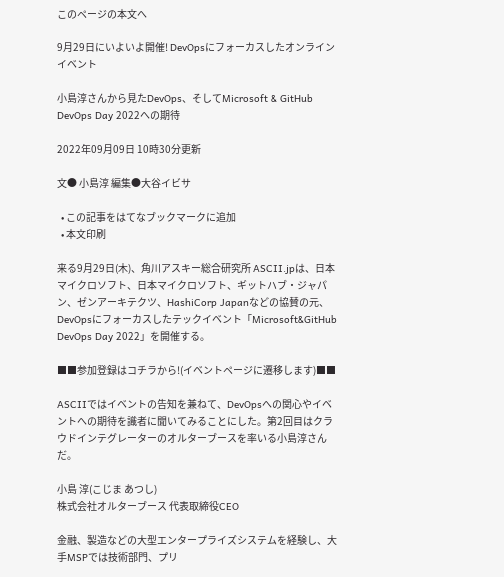このページの本文へ

9月29日にいよいよ開催! DevOpsにフォーカスしたオンラインイベント

小島淳さんから見たDevOps、そしてMicrosoft & GitHub DevOps Day 2022への期待

2022年09月09日 10時30分更新

文● 小島淳 編集●大谷イビサ

  • この記事をはてなブックマークに追加
  • 本文印刷

来る9月29日(木)、角川アスキー総合研究所 ASCII.jpは、日本マイクロソフト、日本マイクロソフト、ギットハブ・ジャパン、ゼンアーキテクツ、HashiCorp Japanなどの協賛の元、DevOpsにフォーカスしたテックイベント「Microsoft&GitHub DevOps Day 2022」を開催する。

■■参加登録はコチラから!(イベントページに遷移します)■■

ASCIIではイベントの告知を兼ねて、DevOpsへの関心やイベントへの期待を識者に聞いてみることにした。第2回目はクラウドインテグレーターのオルターブースを率いる小島淳さんだ。

小島 淳(こじま あつし)
株式会社オルターブース 代表取締役CEO

金融、製造などの大型エンタープライズシステムを経験し、大手MSPでは技術部門、プリ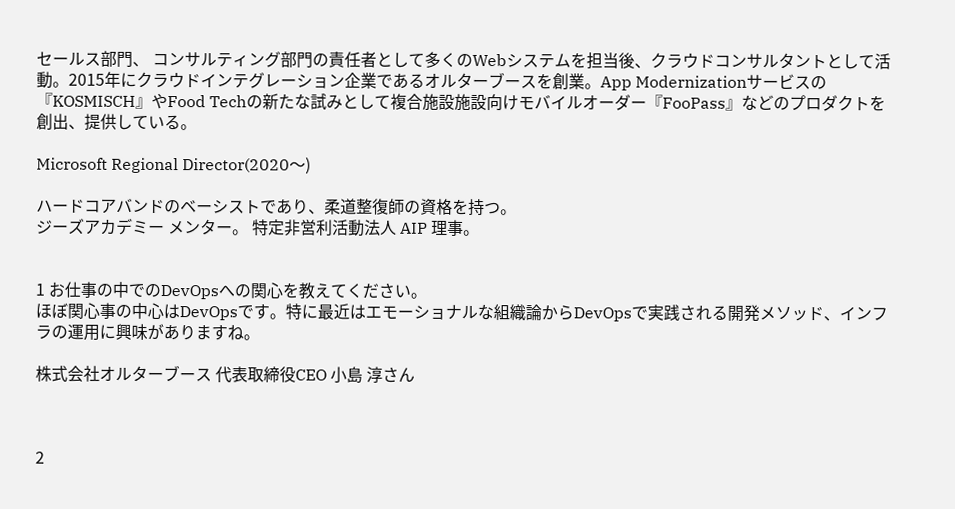セールス部門、 コンサルティング部門の責任者として多くのWebシステムを担当後、クラウドコンサルタントとして活動。2015年にクラウドインテグレーション企業であるオルターブースを創業。App Modernizationサービスの『KOSMISCH』やFood Techの新たな試みとして複合施設施設向けモバイルオーダー『FooPass』などのプロダクトを創出、提供している。

Microsoft Regional Director(2020〜)

ハードコアバンドのベーシストであり、柔道整復師の資格を持つ。
ジーズアカデミー メンター。 特定非営利活動法人 AIP 理事。


1 お仕事の中でのDevOpsへの関心を教えてください。
ほぼ関心事の中心はDevOpsです。特に最近はエモーショナルな組織論からDevOpsで実践される開発メソッド、インフラの運用に興味がありますね。

株式会社オルターブース 代表取締役CEO 小島 淳さん



2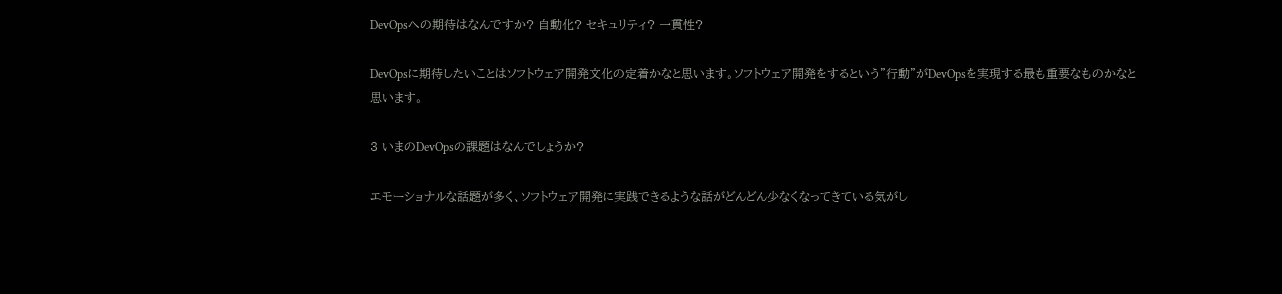DevOpsへの期待はなんですか? 自動化? セキュリティ? 一貫性?

DevOpsに期待したいことはソフトウェア開発文化の定着かなと思います。ソフトウェア開発をするという”行動”がDevOpsを実現する最も重要なものかなと思います。

3 いまのDevOpsの課題はなんでしょうか?

エモーショナルな話題が多く、ソフトウェア開発に実践できるような話がどんどん少なくなってきている気がし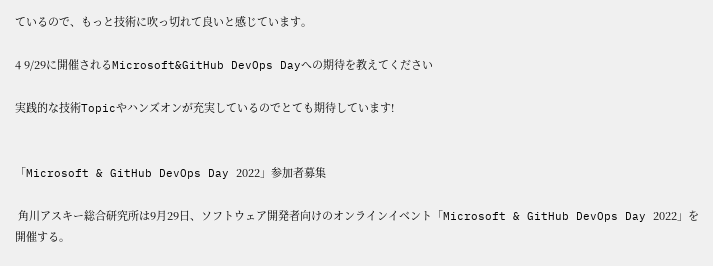ているので、もっと技術に吹っ切れて良いと感じています。

4 9/29に開催されるMicrosoft&GitHub DevOps Dayへの期待を教えてください

実践的な技術Topicやハンズオンが充実しているのでとても期待しています!


「Microsoft & GitHub DevOps Day 2022」参加者募集

 角川アスキー総合研究所は9月29日、ソフトウェア開発者向けのオンラインイベント「Microsoft & GitHub DevOps Day 2022」を開催する。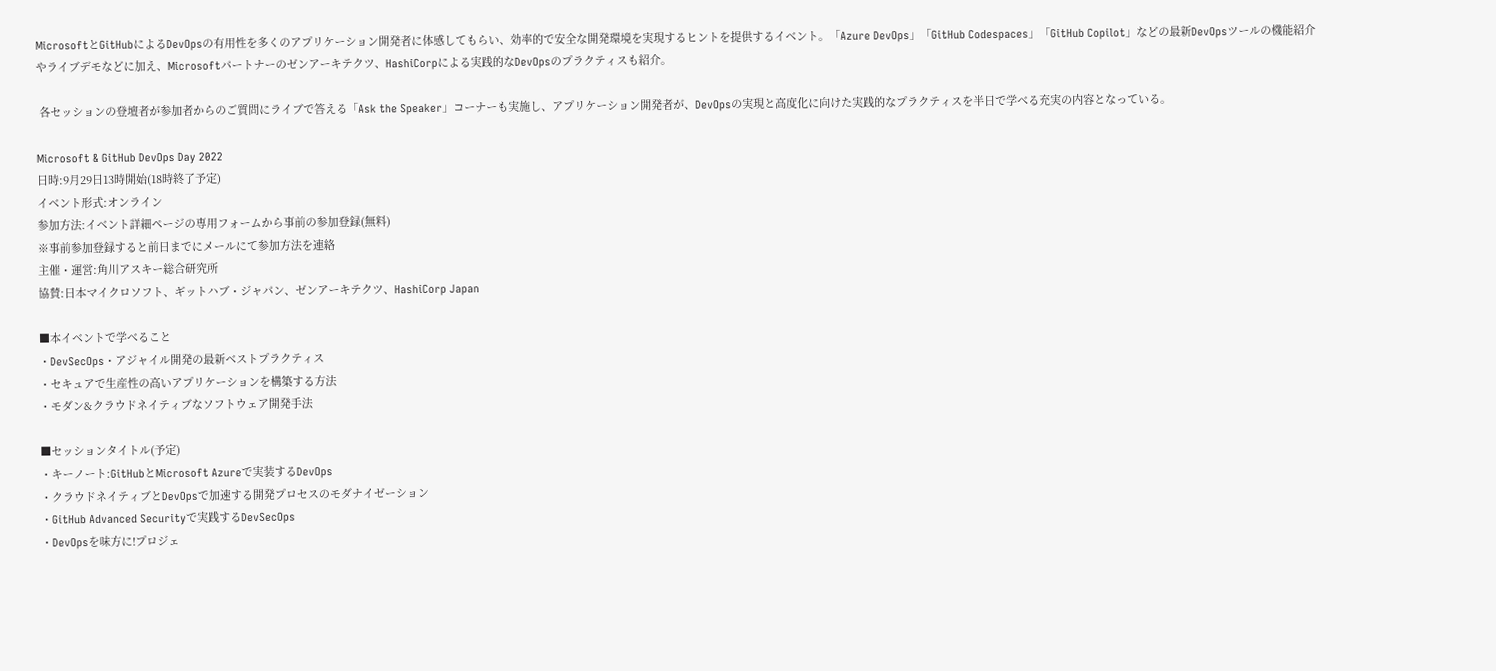MicrosoftとGitHubによるDevOpsの有用性を多くのアプリケーション開発者に体感してもらい、効率的で安全な開発環境を実現するヒントを提供するイベント。「Azure DevOps」「GitHub Codespaces」「GitHub Copilot」などの最新DevOpsツールの機能紹介やライブデモなどに加え、Microsoftパートナーのゼンアーキテクツ、HashiCorpによる実践的なDevOpsのプラクティスも紹介。

 各セッションの登壇者が参加者からのご質問にライブで答える「Ask the Speaker」コーナーも実施し、アプリケーション開発者が、DevOpsの実現と高度化に向けた実践的なプラクティスを半日で学べる充実の内容となっている。

Microsoft & GitHub DevOps Day 2022
日時:9月29日13時開始(18時終了予定)
イベント形式:オンライン
参加方法:イベント詳細ページの専用フォームから事前の参加登録(無料)
※事前参加登録すると前日までにメールにて参加方法を連絡
主催・運営:角川アスキー総合研究所
協賛:日本マイクロソフト、ギットハブ・ジャパン、ゼンアーキテクツ、HashiCorp Japan

■本イベントで学べること
・DevSecOps・アジャイル開発の最新ベストプラクティス
・セキュアで生産性の高いアプリケーションを構築する方法
・モダン&クラウドネイティブなソフトウェア開発手法

■セッションタイトル(予定)
・キーノート:GitHubとMicrosoft Azureで実装するDevOps
・クラウドネイティブとDevOpsで加速する開発プロセスのモダナイゼーション
・GitHub Advanced Securityで実践するDevSecOps
・DevOpsを味方に!プロジェ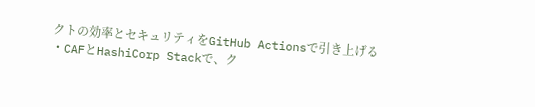クトの効率とセキュリティをGitHub Actionsで引き上げる
・CAFとHashiCorp Stackで、ク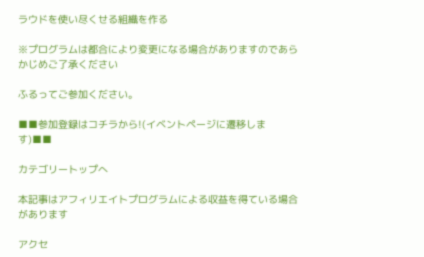ラウドを使い尽くせる組織を作る

※プログラムは都合により変更になる場合がありますのであらかじめご了承ください

ふるってご参加ください。

■■参加登録はコチラから!(イベントページに遷移します)■■

カテゴリートップへ

本記事はアフィリエイトプログラムによる収益を得ている場合があります

アクセ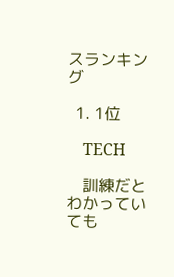スランキング

  1. 1位

    TECH

    訓練だとわかっていても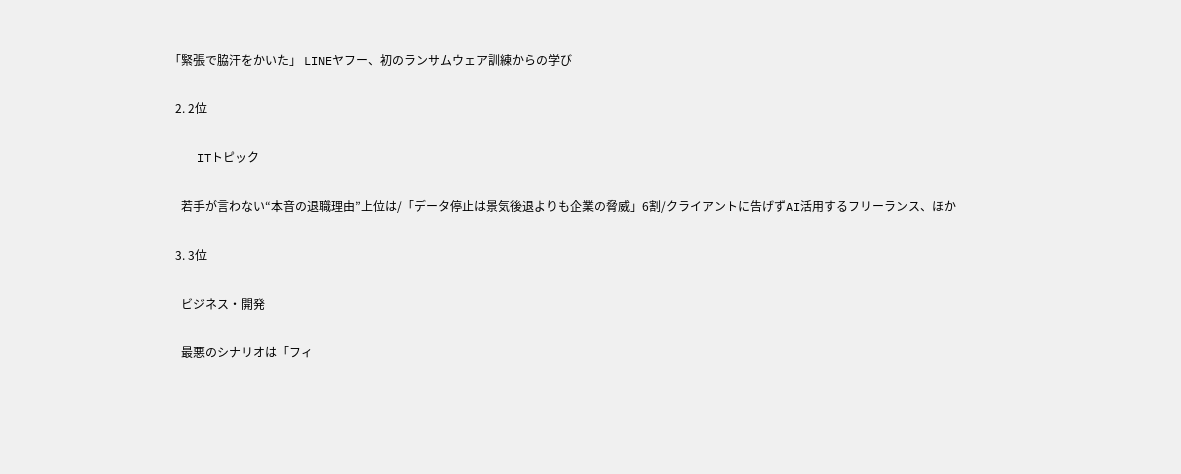「緊張で脇汗をかいた」 LINEヤフー、初のランサムウェア訓練からの学び

  2. 2位

    ITトピック

    若手が言わない“本音の退職理由”上位は/「データ停止は景気後退よりも企業の脅威」6割/クライアントに告げずAI活用するフリーランス、ほか

  3. 3位

    ビジネス・開発

    最悪のシナリオは「フィ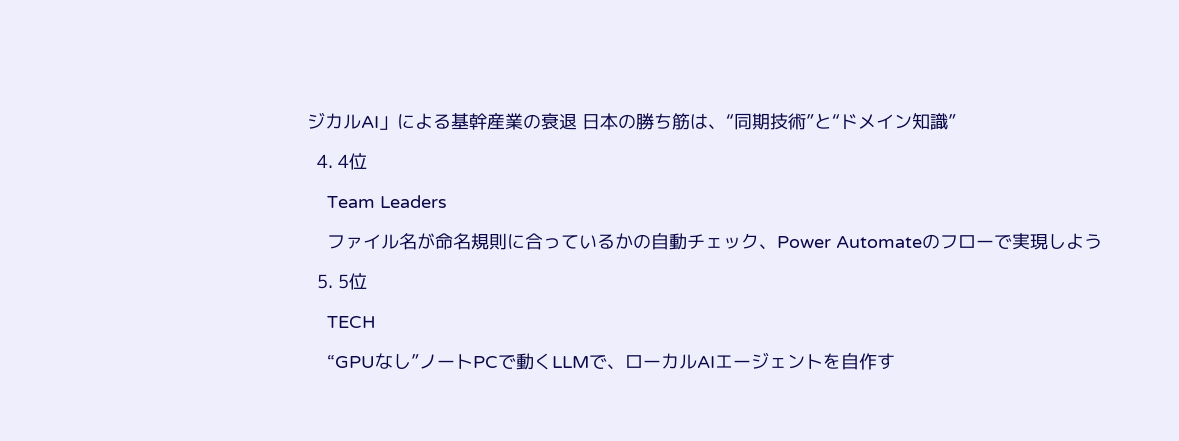ジカルAI」による基幹産業の衰退 日本の勝ち筋は、“同期技術”と“ドメイン知識”

  4. 4位

    Team Leaders

    ファイル名が命名規則に合っているかの自動チェック、Power Automateのフローで実現しよう

  5. 5位

    TECH

    “GPUなし”ノートPCで動くLLMで、ローカルAIエージェントを自作す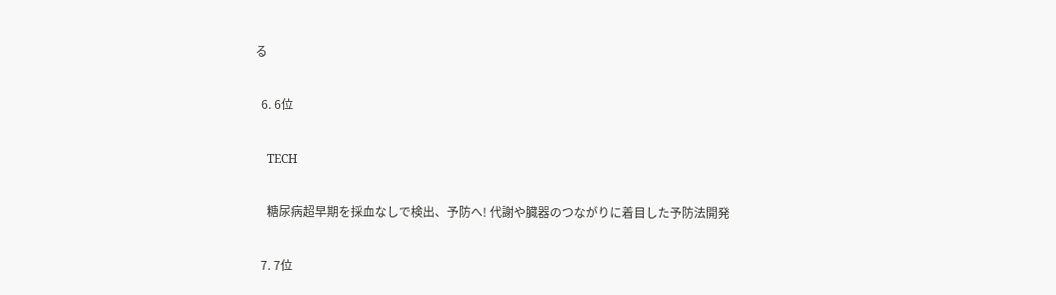る

  6. 6位

    TECH

    糖尿病超早期を採血なしで検出、予防へ! 代謝や臓器のつながりに着目した予防法開発

  7. 7位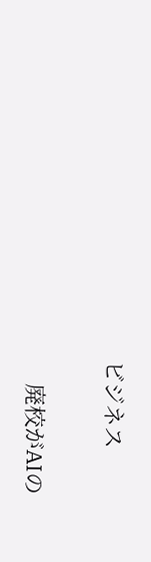ビジネス

    廃校がAIの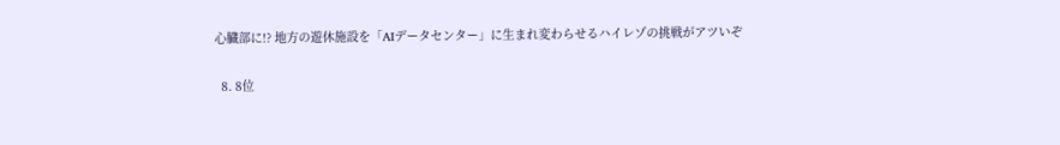心臓部に!? 地方の遊休施設を「AIデータセンター」に生まれ変わらせるハイレゾの挑戦がアツいぞ

  8. 8位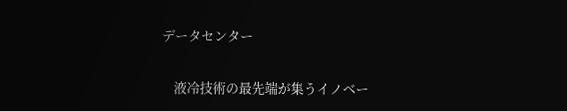データセンター

    液冷技術の最先端が集うイノベー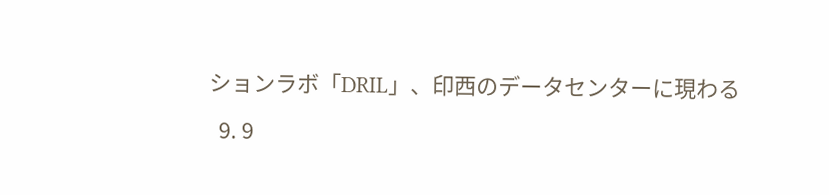ションラボ「DRIL」、印西のデータセンターに現わる

  9. 9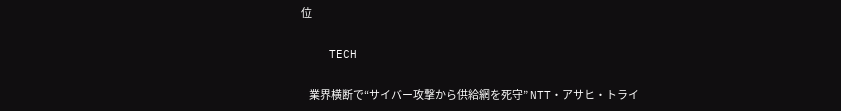位

    TECH

    業界横断で“サイバー攻撃から供給網を死守” NTT・アサヒ・トライ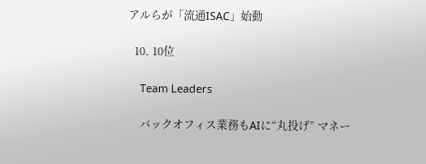アルらが「流通ISAC」始動

  10. 10位

    Team Leaders

    バックオフィス業務もAIに“丸投げ” マネー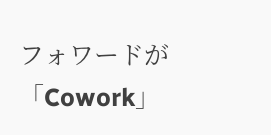フォワードが「Cowork」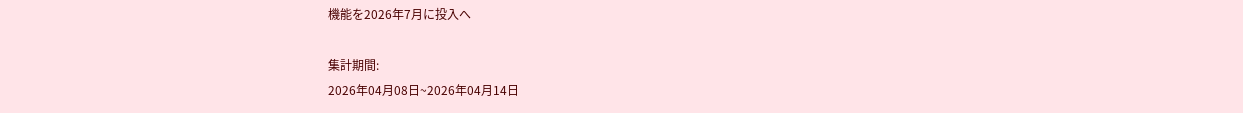機能を2026年7月に投入へ

集計期間:
2026年04月08日~2026年04月14日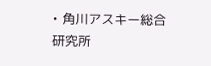• 角川アスキー総合研究所